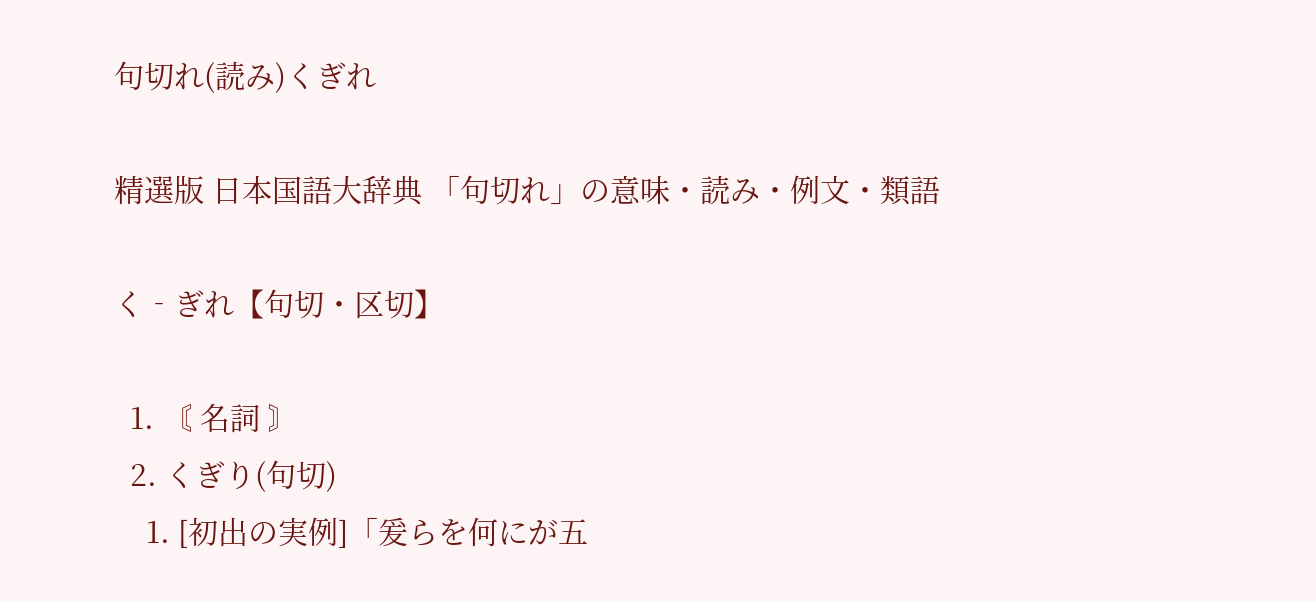句切れ(読み)くぎれ

精選版 日本国語大辞典 「句切れ」の意味・読み・例文・類語

く‐ぎれ【句切・区切】

  1. 〘 名詞 〙
  2. くぎり(句切)
    1. [初出の実例]「爰らを何にが五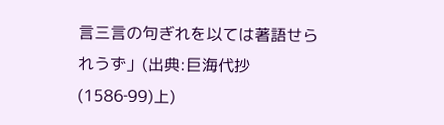言三言の句ぎれを以ては著語せられうず」(出典:巨海代抄(1586‐99)上)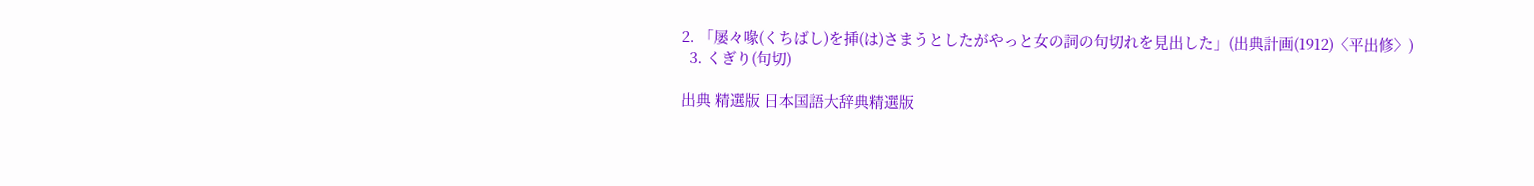2. 「屡々喙(くちばし)を挿(は)さまうとしたがやっと女の詞の句切れを見出した」(出典計画(1912)〈平出修〉)
  3. くぎり(句切)

出典 精選版 日本国語大辞典精選版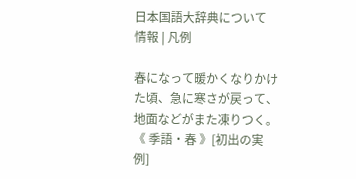日本国語大辞典について 情報 | 凡例

春になって暖かくなりかけた頃、急に寒さが戻って、地面などがまた凍りつく。《 季語・春 》[初出の実例]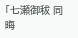「七瀬御秡 同晦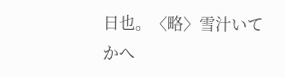日也。〈略〉雪汁いてかへ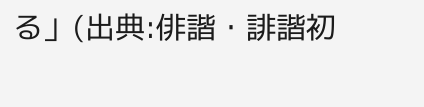る」(出典:俳諧・誹諧初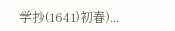学抄(1641)初春)...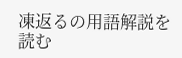凍返るの用語解説を読む